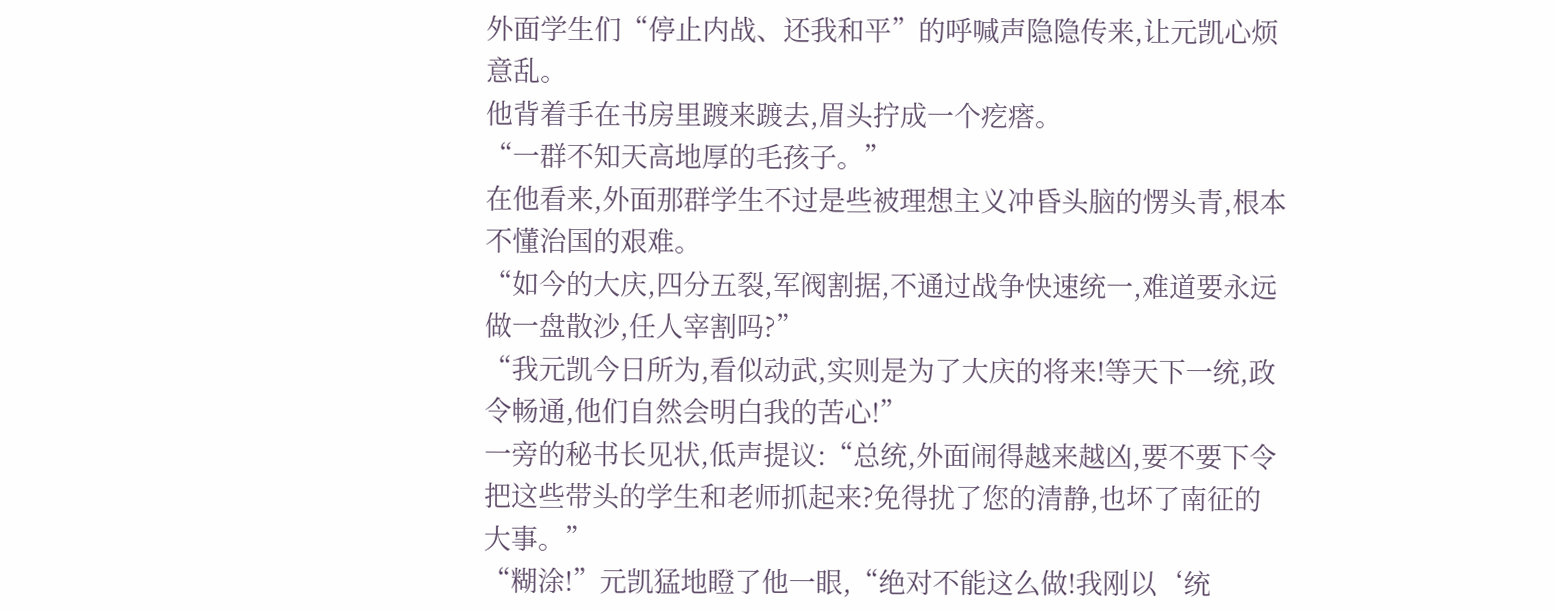外面学生们“停止内战、还我和平”的呼喊声隐隐传来,让元凯心烦意乱。
他背着手在书房里踱来踱去,眉头拧成一个疙瘩。
“一群不知天高地厚的毛孩子。”
在他看来,外面那群学生不过是些被理想主义冲昏头脑的愣头青,根本不懂治国的艰难。
“如今的大庆,四分五裂,军阀割据,不通过战争快速统一,难道要永远做一盘散沙,任人宰割吗?”
“我元凯今日所为,看似动武,实则是为了大庆的将来!等天下一统,政令畅通,他们自然会明白我的苦心!”
一旁的秘书长见状,低声提议:“总统,外面闹得越来越凶,要不要下令把这些带头的学生和老师抓起来?免得扰了您的清静,也坏了南征的大事。”
“糊涂!”元凯猛地瞪了他一眼,“绝对不能这么做!我刚以‘统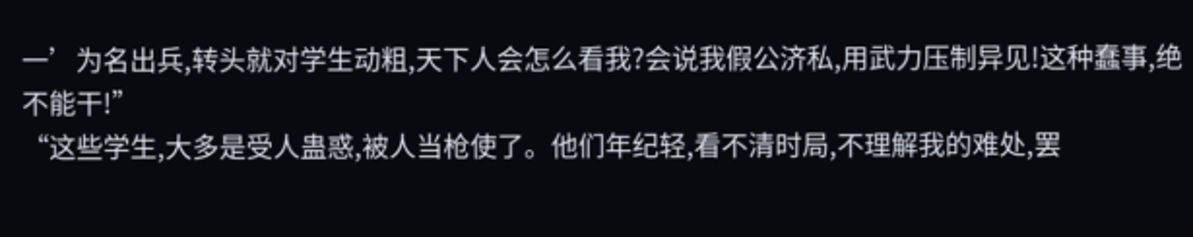一’为名出兵,转头就对学生动粗,天下人会怎么看我?会说我假公济私,用武力压制异见!这种蠢事,绝不能干!”
“这些学生,大多是受人蛊惑,被人当枪使了。他们年纪轻,看不清时局,不理解我的难处,罢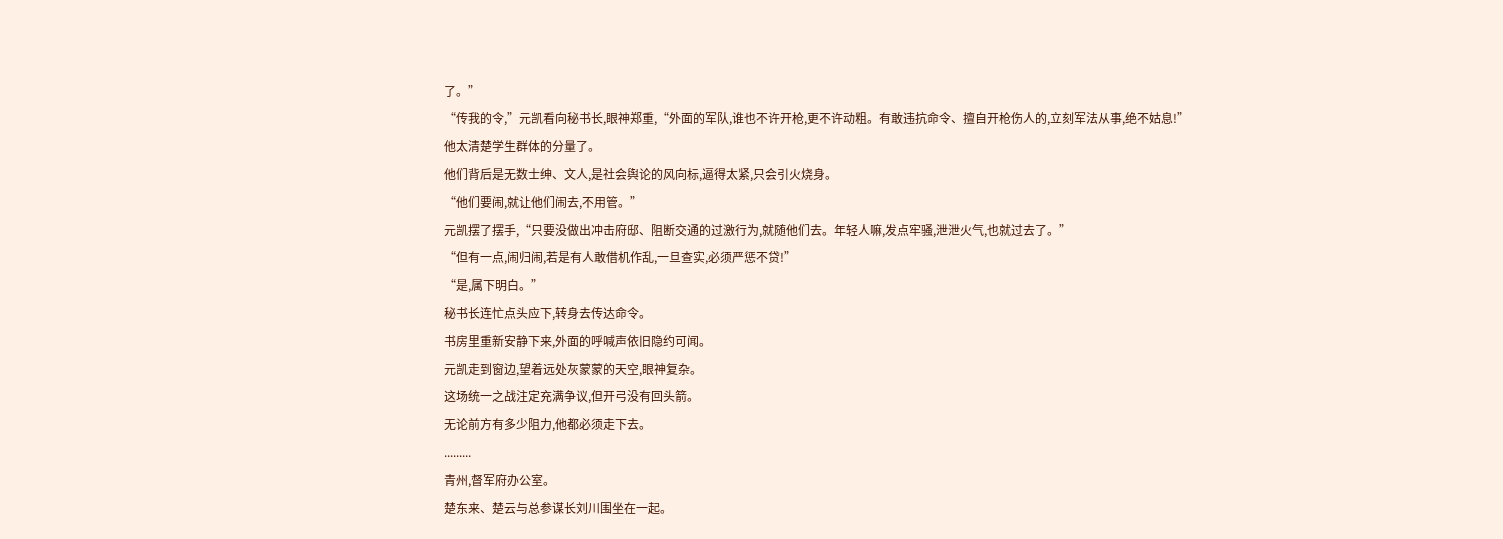了。”
“传我的令,”元凯看向秘书长,眼神郑重,“外面的军队,谁也不许开枪,更不许动粗。有敢违抗命令、擅自开枪伤人的,立刻军法从事,绝不姑息!”
他太清楚学生群体的分量了。
他们背后是无数士绅、文人,是社会舆论的风向标,逼得太紧,只会引火烧身。
“他们要闹,就让他们闹去,不用管。”
元凯摆了摆手,“只要没做出冲击府邸、阻断交通的过激行为,就随他们去。年轻人嘛,发点牢骚,泄泄火气,也就过去了。”
“但有一点,闹归闹,若是有人敢借机作乱,一旦查实,必须严惩不贷!”
“是,属下明白。”
秘书长连忙点头应下,转身去传达命令。
书房里重新安静下来,外面的呼喊声依旧隐约可闻。
元凯走到窗边,望着远处灰蒙蒙的天空,眼神复杂。
这场统一之战注定充满争议,但开弓没有回头箭。
无论前方有多少阻力,他都必须走下去。
.........
青州,督军府办公室。
楚东来、楚云与总参谋长刘川围坐在一起。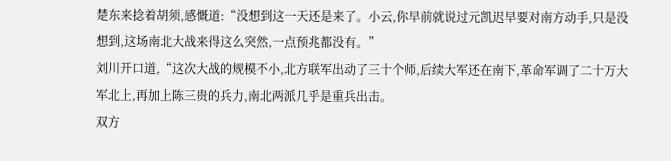楚东来捻着胡须,感慨道:“没想到这一天还是来了。小云,你早前就说过元凯迟早要对南方动手,只是没想到,这场南北大战来得这么突然,一点预兆都没有。”
刘川开口道,“这次大战的规模不小,北方联军出动了三十个师,后续大军还在南下,革命军调了二十万大军北上,再加上陈三贵的兵力,南北两派几乎是重兵出击。
双方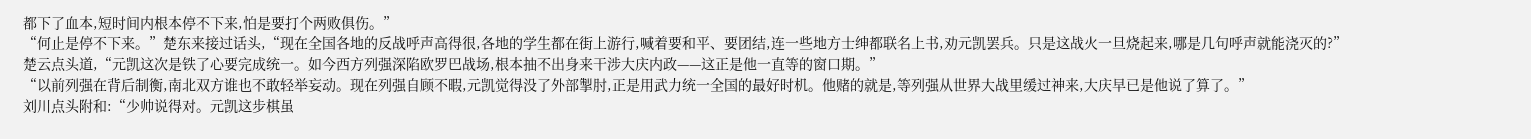都下了血本,短时间内根本停不下来,怕是要打个两败俱伤。”
“何止是停不下来。”楚东来接过话头,“现在全国各地的反战呼声高得很,各地的学生都在街上游行,喊着要和平、要团结,连一些地方士绅都联名上书,劝元凯罢兵。只是这战火一旦烧起来,哪是几句呼声就能浇灭的?”
楚云点头道,“元凯这次是铁了心要完成统一。如今西方列强深陷欧罗巴战场,根本抽不出身来干涉大庆内政——这正是他一直等的窗口期。”
“以前列强在背后制衡,南北双方谁也不敢轻举妄动。现在列强自顾不暇,元凯觉得没了外部掣肘,正是用武力统一全国的最好时机。他赌的就是,等列强从世界大战里缓过神来,大庆早已是他说了算了。”
刘川点头附和:“少帅说得对。元凯这步棋虽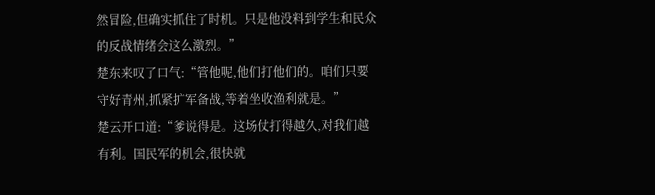然冒险,但确实抓住了时机。只是他没料到学生和民众的反战情绪会这么激烈。”
楚东来叹了口气:“管他呢,他们打他们的。咱们只要守好青州,抓紧扩军备战,等着坐收渔利就是。”
楚云开口道:“爹说得是。这场仗打得越久,对我们越有利。国民军的机会,很快就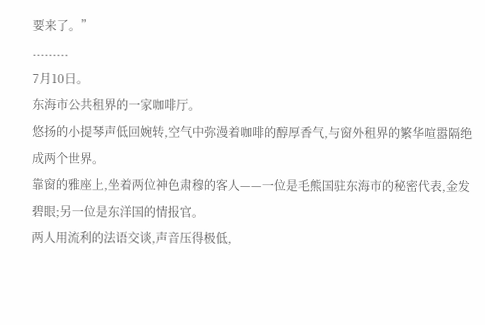要来了。”
.........
7月10日。
东海市公共租界的一家咖啡厅。
悠扬的小提琴声低回婉转,空气中弥漫着咖啡的醇厚香气,与窗外租界的繁华喧嚣隔绝成两个世界。
靠窗的雅座上,坐着两位神色肃穆的客人——一位是毛熊国驻东海市的秘密代表,金发碧眼;另一位是东洋国的情报官。
两人用流利的法语交谈,声音压得极低,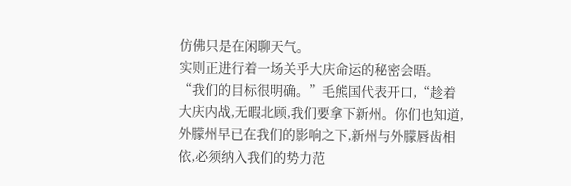仿佛只是在闲聊天气。
实则正进行着一场关乎大庆命运的秘密会晤。
“我们的目标很明确。”毛熊国代表开口,“趁着大庆内战,无暇北顾,我们要拿下新州。你们也知道,外朦州早已在我们的影响之下,新州与外朦唇齿相依,必须纳入我们的势力范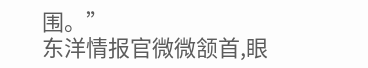围。”
东洋情报官微微颔首,眼